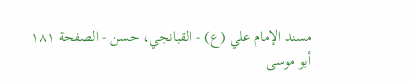مسند الإمام علي (ع) - القبانجي، حسن - الصفحة ١٨١
أبو موسى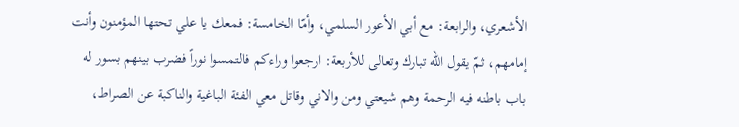الأشعري، والرابعة: مع أبي الأعور السلمي، وأمّا الخامسة: فمعك يا علي تحتها المؤمنون وأنت إمامهم، ثمّ يقول الله تبارك وتعالى للأربعة: ارجعوا وراءكم فالتمسوا نوراً فضرب بينهم بسور له باب باطنه فيه الرحمة وهم شيعتي ومن والاني وقاتل معي الفئة الباغية والناكبة عن الصراط،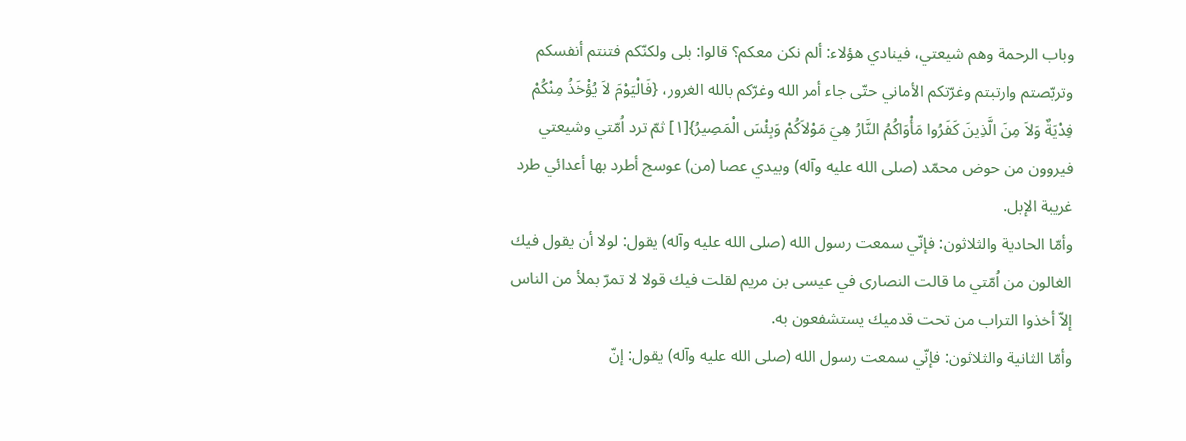وباب الرحمة وهم شيعتي، فينادي هؤلاء: ألم نكن معكم؟ قالوا: بلى ولكنّكم فتنتم أنفسكم وتربّصتم وارتبتم وغرّتكم الأماني حتّى جاء أمر الله وغرّكم بالله الغرور، {فَالْيَوْمَ لاَ يُؤْخَذُ مِنْكُمْ فِدْيَةٌ وَلاَ مِنَ الَّذِينَ كَفَرُوا مَأْوَاكُمُ النَّارُ هِيَ مَوْلاَكُمْ وَبِئْسَ الْمَصِيرُ}[١] ثمّ ترد اُمّتي وشيعتي فيروون من حوض محمّد (صلى الله عليه وآله) وبيدي عصا (من) عوسج أطرد بها أعدائي طرد غريبة الإبل.
وأمّا الحادية والثلاثون: فإنّي سمعت رسول الله (صلى الله عليه وآله) يقول: لولا أن يقول فيك الغالون من اُمّتي ما قالت النصارى في عيسى بن مريم لقلت فيك قولا لا تمرّ بملأ من الناس إلاّ أخذوا التراب من تحت قدميك يستشفعون به.
وأمّا الثانية والثلاثون: فإنّي سمعت رسول الله (صلى الله عليه وآله) يقول: إنّ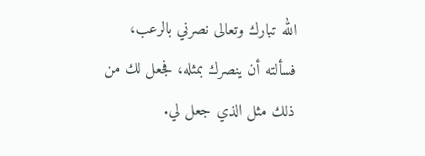الله تبارك وتعالى نصرني بالرعب، فسألته أن ينصرك بمثله، فجعل لك من ذلك مثل الذي جعل لي.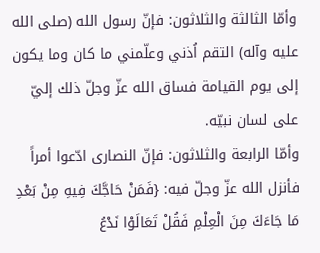وأمّا الثالثة والثلاثون: فإنّ رسول الله (صلى الله عليه وآله) التقم اُذني وعلّمني ما كان وما يكون إلى يوم القيامة فساق الله عزّ وجلّ ذلك إليّ على لسان نبيّه.
وأمّا الرابعة والثلاثون: فإنّ النصارى ادّعوا أمراً فأنزل الله عزّ وجلّ فيه: {فَمَنْ حَاجَّكَ فِيهِ مِنْ بَعْدِ مَا جَاءَكَ مِنَ الْعِلْمِ فَقُلْ تَعَالَوْا نَدْعُ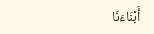أَبْنَاءَنَا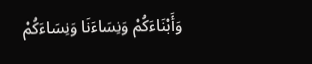وَأَبْنَاءَكُمْ وَنِسَاءَنَا وَنِسَاءَكُمْ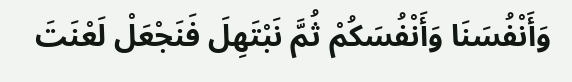وَأَنْفُسَنَا وَأَنْفُسَكُمْ ثُمَّ نَبْتَهِلَ فَنَجْعَلْ لَعْنَتَ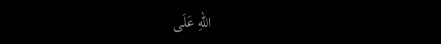اللهِ عَلَى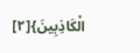الْكَاذِبِينَ}[٢]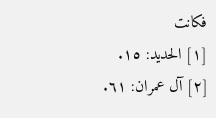فكانت
[١] الحديد: ١٥.
[٢] آل عمران: ٦١.